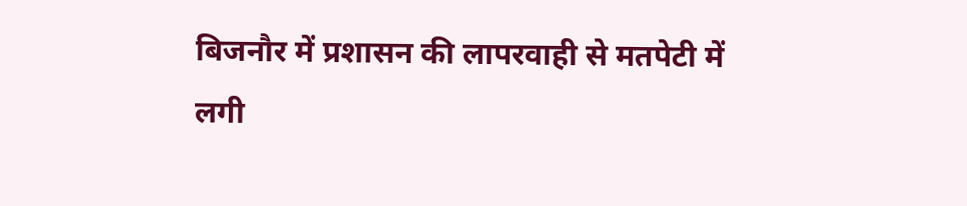बिजनौर में प्रशासन की लापरवाही से मतपेटी में लगी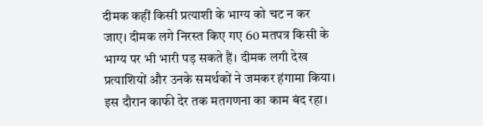दीमक कहीं किसी प्रत्याशी के भाग्य को चट न कर जाए। दीमक लगे निरस्त किए गए 60 मतपत्र किसी के भाग्य पर भी भारी पड़ सकते हैं। दीमक लगी देख प्रत्याशियों और उनके समर्थकों ने जमकर हंगामा किया। इस दौरान काफी देर तक मतगणना का काम बंद रहा।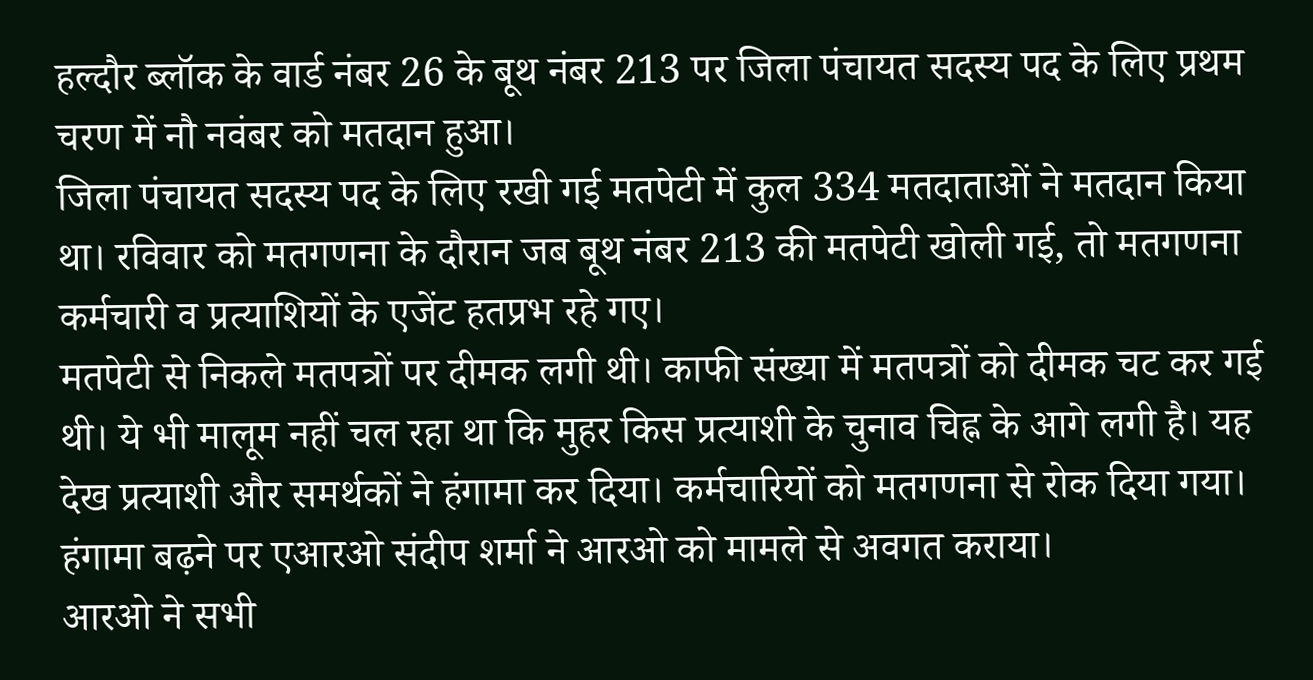हल्दौर ब्लॉक के वार्ड नंबर 26 के बूथ नंबर 213 पर जिला पंचायत सदस्य पद के लिए प्रथम चरण में नौ नवंबर को मतदान हुआ।
जिला पंचायत सदस्य पद के लिए रखी गई मतपेटी में कुल 334 मतदाताओं ने मतदान किया था। रविवार को मतगणना के दौरान जब बूथ नंबर 213 की मतपेटी खोली गई, तो मतगणना कर्मचारी व प्रत्याशियों के एजेंट हतप्रभ रहे गए।
मतपेटी से निकले मतपत्रों पर दीमक लगी थी। काफी संख्या में मतपत्रों को दीमक चट कर गई थी। ये भी मालूम नहीं चल रहा था कि मुहर किस प्रत्याशी के चुनाव चिह्न के आगे लगी है। यह देख प्रत्याशी और समर्थकों ने हंगामा कर दिया। कर्मचारियों को मतगणना से रोक दिया गया। हंगामा बढ़ने पर एआरओ संदीप शर्मा ने आरओ को मामले से अवगत कराया।
आरओ ने सभी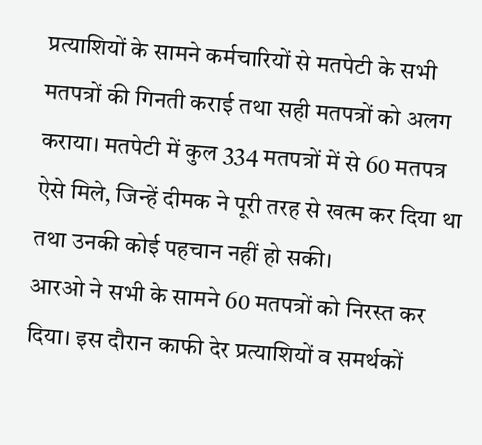प्रत्याशियों के सामने कर्मचारियों से मतपेटी के सभी मतपत्रों की गिनती कराई तथा सही मतपत्रों को अलग कराया। मतपेटी में कुल 334 मतपत्रों में से 60 मतपत्र ऐसे मिले, जिन्हें दीमक ने पूरी तरह से खत्म कर दिया था तथा उनकी कोई पहचान नहीं हो सकी।
आरओ ने सभी के सामने 60 मतपत्रों को निरस्त कर दिया। इस दौरान काफी देर प्रत्याशियों व समर्थकों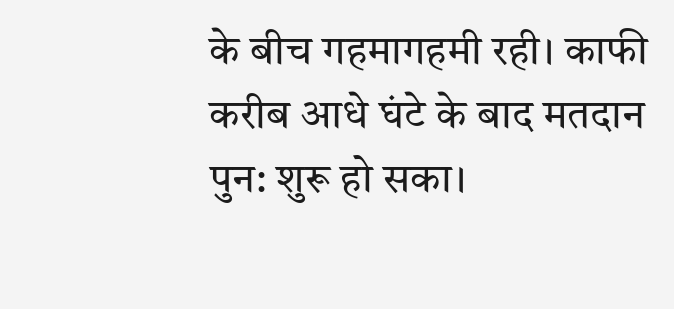के बीच गहमागहमी रही। काफी करीब आधे घंटे के बाद मतदान पुन: शुरू हो सका।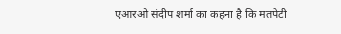एआरओ संदीप शर्मा का कहना है कि मतपेटी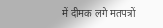में दीमक लगे मतपत्रों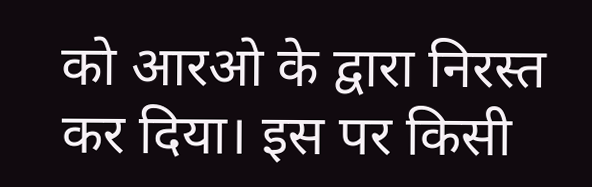को आरओ के द्वारा निरस्त कर दिया। इस पर किसी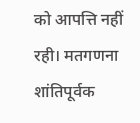को आपत्ति नहीं रही। मतगणना शांतिपूर्वक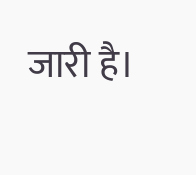जारी है।